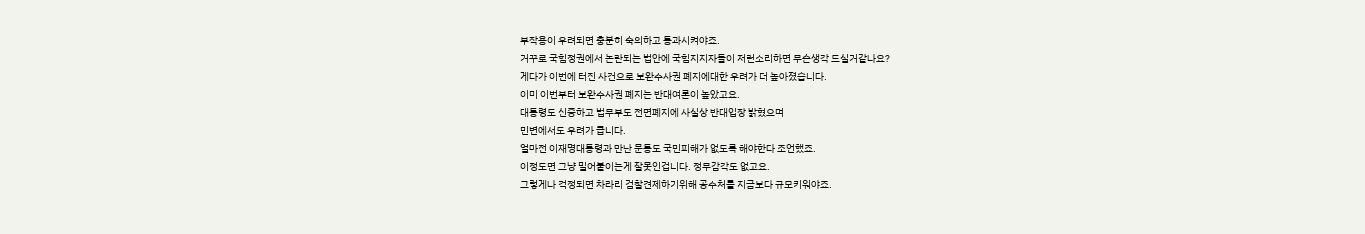부작용이 우려되면 충분히 숙의하고 통과시켜야죠.
거꾸로 국힘정권에서 논란되는 법안에 국힘지지자들이 저런소리하면 무슨생각 드실거같나요?
게다가 이번에 터진 사건으로 보완수사권 폐지에대한 우려가 더 높아졌습니다.
이미 이번부터 보완수사권 폐지는 반대여론이 높았고요.
대통령도 신중하고 법무부도 전면폐지에 사실상 반대입장 밝혔으며
민변에서도 우려가 큽니다.
얼마전 이재명대통령과 만난 문통도 국민피해가 없도록 해야한다 조언했죠.
이정도면 그냥 밀어붙이는게 잘못인겁니다. 정무감각도 없고요.
그렇게나 걱정되면 차라리 검찰견제하기위해 공수처를 지금보다 규모키워야죠.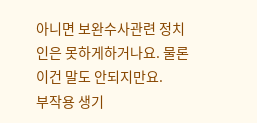아니면 보완수사관련 정치인은 못하게하거나요. 물론 이건 말도 안되지만요.
부작용 생기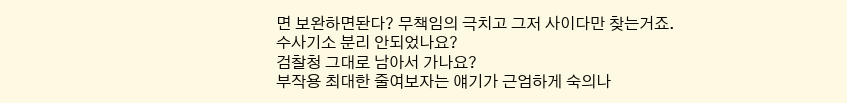면 보완하면돤다? 무책임의 극치고 그저 사이다만 찾는거죠.
수사기소 분리 안되었나요?
검찰청 그대로 남아서 가나요?
부작용 최대한 줄여보자는 얘기가 근엄하게 숙의나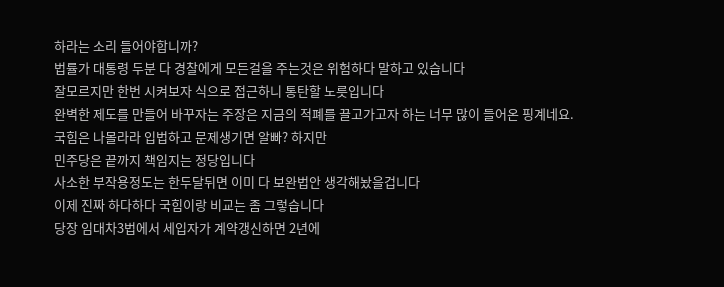하라는 소리 들어야합니까?
법률가 대통령 두분 다 경찰에게 모든걸을 주는것은 위험하다 말하고 있습니다
잘모르지만 한번 시켜보자 식으로 접근하니 통탄할 노릇입니다
완벽한 제도를 만들어 바꾸자는 주장은 지금의 적폐를 끌고가고자 하는 너무 많이 들어온 핑계네요.
국힘은 나몰라라 입법하고 문제생기면 알빠? 하지만
민주당은 끝까지 책임지는 정당입니다
사소한 부작용정도는 한두달뒤면 이미 다 보완법안 생각해놨을겁니다
이제 진짜 하다하다 국힘이랑 비교는 좀 그렇습니다
당장 임대차3법에서 세입자가 계약갱신하면 2년에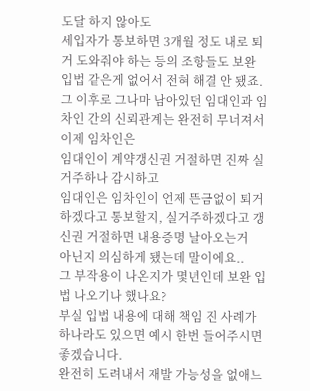도달 하지 않아도
세입자가 통보하면 3개월 정도 내로 퇴거 도와줘야 하는 등의 조항들도 보완 입법 같은게 없어서 전혀 해결 안 됐죠.
그 이후로 그나마 남아있던 임대인과 임차인 간의 신뢰관계는 완전히 무너져서 이제 임차인은
임대인이 계약갱신권 거절하면 진짜 실거주하나 감시하고
임대인은 임차인이 언제 뜬금없이 퇴거하겠다고 통보할지, 실거주하겠다고 갱신권 거절하면 내용증명 날아오는거
아닌지 의심하게 됐는데 말이에요..
그 부작용이 나온지가 몇년인데 보완 입법 나오기나 했나요?
부실 입법 내용에 대해 책임 진 사례가 하나라도 있으면 예시 한번 들어주시면 좋겠습니다.
완전히 도려내서 재발 가능성을 없애느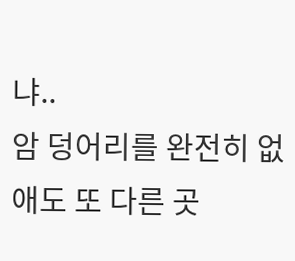냐..
암 덩어리를 완전히 없애도 또 다른 곳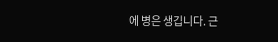에 병은 생깁니다. 근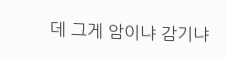데 그게 암이냐 감기냐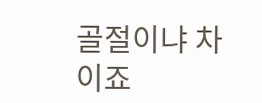골절이냐 차이죠